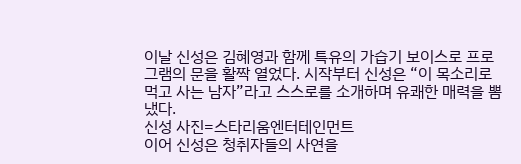이날 신성은 김혜영과 함께 특유의 가습기 보이스로 프로그램의 문을 활짝 열었다. 시작부터 신성은 “이 목소리로 먹고 사는 남자”라고 스스로를 소개하며 유쾌한 매력을 뽐냈다.
신성 사진=스타리움엔터테인먼트
이어 신성은 청취자들의 사연을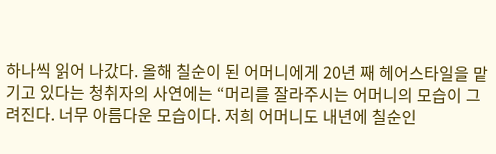하나씩 읽어 나갔다. 올해 칠순이 된 어머니에게 20년 째 헤어스타일을 맡기고 있다는 청취자의 사연에는 “머리를 잘라주시는 어머니의 모습이 그려진다. 너무 아름다운 모습이다. 저희 어머니도 내년에 칠순인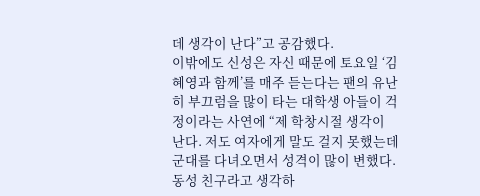데 생각이 난다”고 공감했다.
이밖에도 신성은 자신 때문에 토요일 ‘김혜영과 함께’를 매주 듣는다는 팬의 유난히 부끄럼을 많이 타는 대학생 아들이 걱정이라는 사연에 “제 학창시절 생각이 난다. 저도 여자에게 말도 걸지 못했는데 군대를 다녀오면서 성격이 많이 변했다. 동성 친구라고 생각하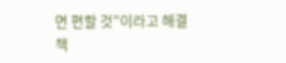면 편할 것”이라고 해결책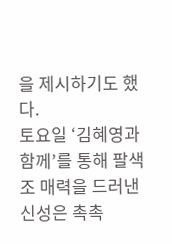을 제시하기도 했다.
토요일 ‘김혜영과 함께’를 통해 팔색조 매력을 드러낸 신성은 촉촉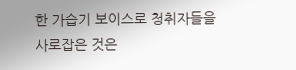한 가습기 보이스로 청취자들을 사로잡은 것은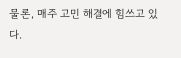물론, 매주 고민 해결에 힘쓰고 있다.